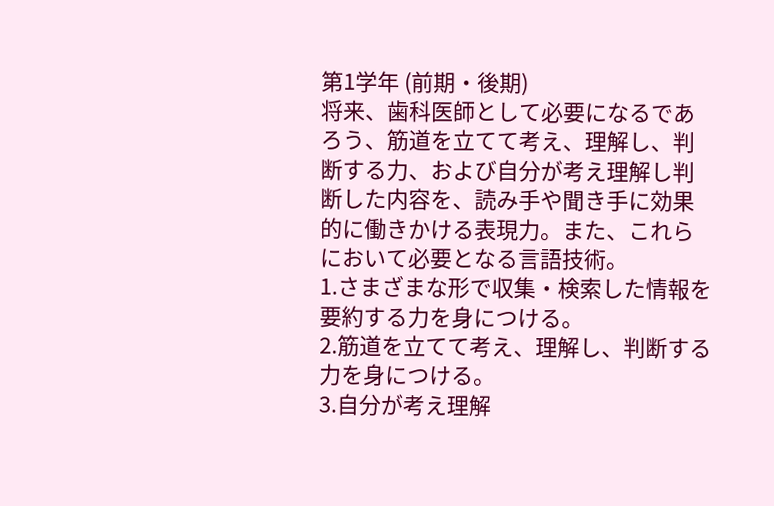第1学年 (前期・後期)
将来、歯科医師として必要になるであろう、筋道を立てて考え、理解し、判断する力、および自分が考え理解し判断した内容を、読み手や聞き手に効果的に働きかける表現力。また、これらにおいて必要となる言語技術。
1.さまざまな形で収集・検索した情報を要約する力を身につける。
2.筋道を立てて考え、理解し、判断する力を身につける。
3.自分が考え理解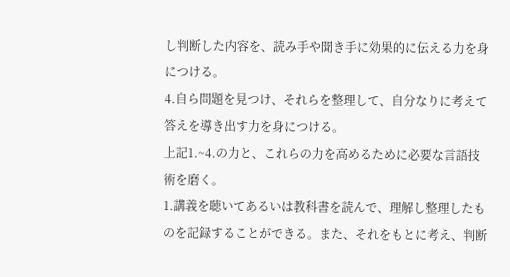し判断した内容を、読み手や聞き手に効果的に伝える力を身につける。
4.自ら問題を見つけ、それらを整理して、自分なりに考えて答えを導き出す力を身につける。
上記1.~4.の力と、これらの力を高めるために必要な言語技術を磨く。
1.講義を聴いてあるいは教科書を読んで、理解し整理したものを記録することができる。また、それをもとに考え、判断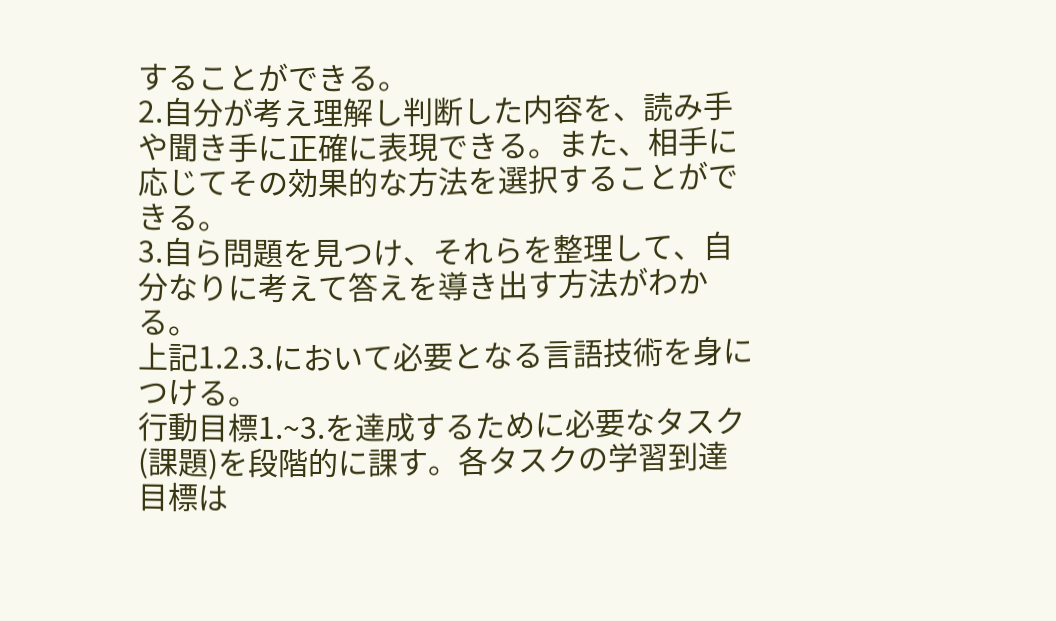することができる。
2.自分が考え理解し判断した内容を、読み手や聞き手に正確に表現できる。また、相手に応じてその効果的な方法を選択することができる。
3.自ら問題を見つけ、それらを整理して、自分なりに考えて答えを導き出す方法がわかる。
上記1.2.3.において必要となる言語技術を身につける。
行動目標1.~3.を達成するために必要なタスク(課題)を段階的に課す。各タスクの学習到達目標は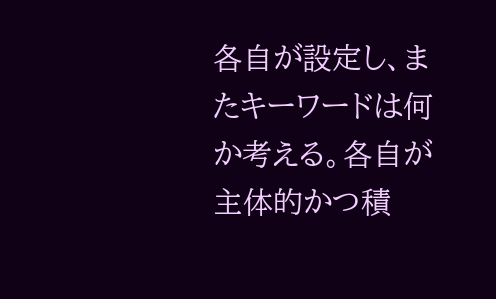各自が設定し、またキーワードは何か考える。各自が主体的かつ積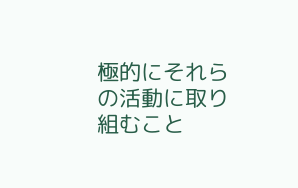極的にそれらの活動に取り組むこと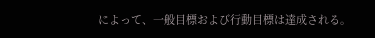によって、一般目標および行動目標は達成される。